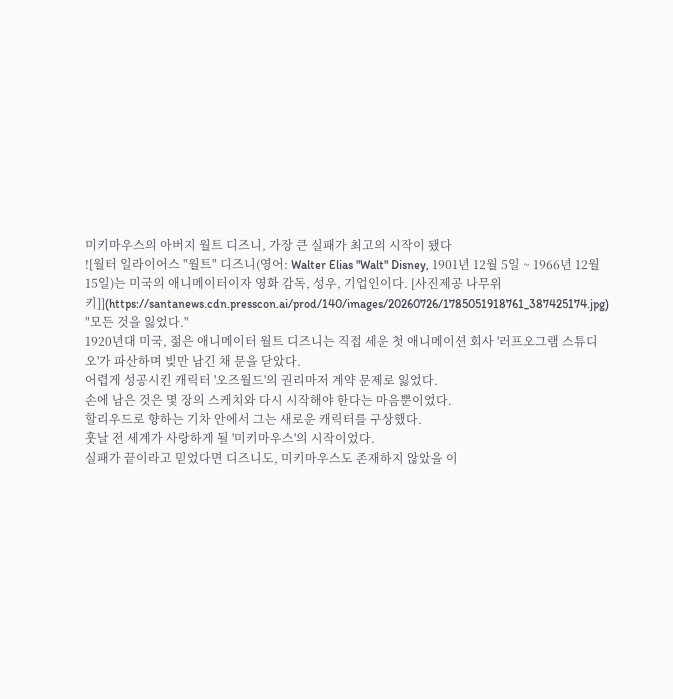미키마우스의 아버지 월트 디즈니, 가장 큰 실패가 최고의 시작이 됐다
![월터 일라이어스 "월트" 디즈니(영어: Walter Elias "Walt" Disney, 1901년 12월 5일 ~ 1966년 12월 15일)는 미국의 애니메이터이자 영화 감독, 성우, 기업인이다. [사진제공 나무위키]](https://santanews.cdn.presscon.ai/prod/140/images/20260726/1785051918761_387425174.jpg)
"모든 것을 잃었다."
1920년대 미국, 젊은 애니메이터 월트 디즈니는 직접 세운 첫 애니메이션 회사 '러프오그램 스튜디오'가 파산하며 빚만 남긴 채 문을 닫았다.
어렵게 성공시킨 캐릭터 '오즈월드'의 권리마저 계약 문제로 잃었다.
손에 남은 것은 몇 장의 스케치와 다시 시작해야 한다는 마음뿐이었다.
할리우드로 향하는 기차 안에서 그는 새로운 캐릭터를 구상했다.
훗날 전 세계가 사랑하게 될 '미키마우스'의 시작이었다.
실패가 끝이라고 믿었다면 디즈니도, 미키마우스도 존재하지 않았을 이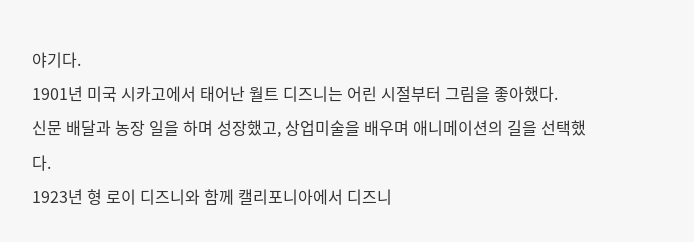야기다.
1901년 미국 시카고에서 태어난 월트 디즈니는 어린 시절부터 그림을 좋아했다.
신문 배달과 농장 일을 하며 성장했고, 상업미술을 배우며 애니메이션의 길을 선택했다.
1923년 형 로이 디즈니와 함께 캘리포니아에서 디즈니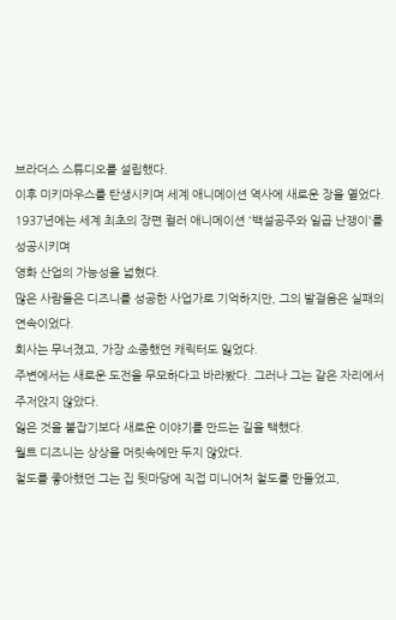브라더스 스튜디오를 설립했다.
이후 미키마우스를 탄생시키며 세계 애니메이션 역사에 새로운 장을 열었다.
1937년에는 세계 최초의 장편 컬러 애니메이션 '백설공주와 일곱 난쟁이'를 성공시키며
영화 산업의 가능성을 넓혔다.
많은 사람들은 디즈니를 성공한 사업가로 기억하지만, 그의 발걸음은 실패의 연속이었다.
회사는 무너졌고, 가장 소중했던 캐릭터도 잃었다.
주변에서는 새로운 도전을 무모하다고 바라봤다. 그러나 그는 같은 자리에서 주저앉지 않았다.
잃은 것을 붙잡기보다 새로운 이야기를 만드는 길을 택했다.
월트 디즈니는 상상을 머릿속에만 두지 않았다.
철도를 좋아했던 그는 집 뒷마당에 직접 미니어처 철도를 만들었고,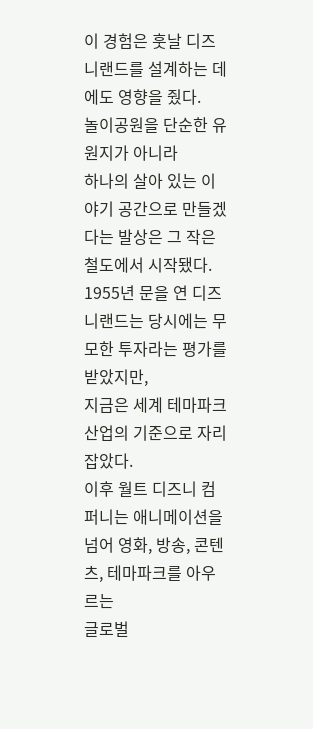이 경험은 훗날 디즈니랜드를 설계하는 데에도 영향을 줬다.
놀이공원을 단순한 유원지가 아니라
하나의 살아 있는 이야기 공간으로 만들겠다는 발상은 그 작은 철도에서 시작됐다.
1955년 문을 연 디즈니랜드는 당시에는 무모한 투자라는 평가를 받았지만,
지금은 세계 테마파크 산업의 기준으로 자리 잡았다.
이후 월트 디즈니 컴퍼니는 애니메이션을 넘어 영화, 방송, 콘텐츠, 테마파크를 아우르는
글로벌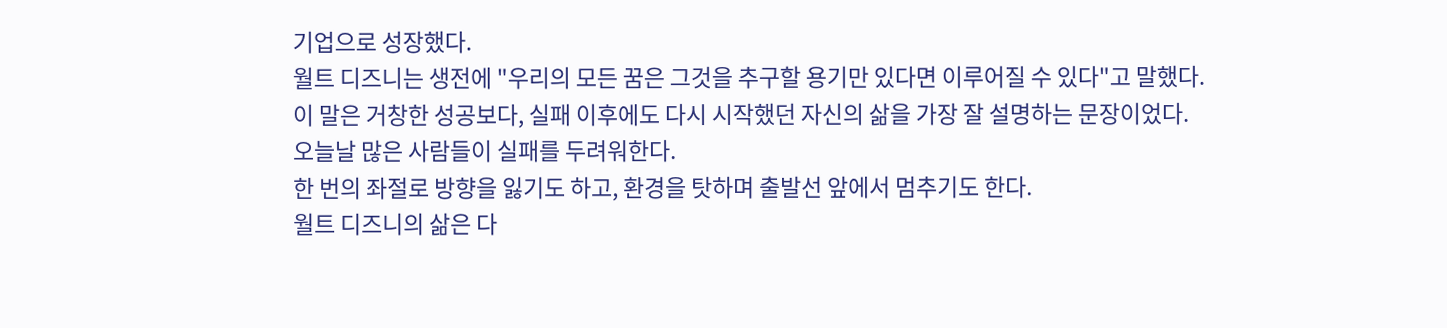기업으로 성장했다.
월트 디즈니는 생전에 "우리의 모든 꿈은 그것을 추구할 용기만 있다면 이루어질 수 있다"고 말했다.
이 말은 거창한 성공보다, 실패 이후에도 다시 시작했던 자신의 삶을 가장 잘 설명하는 문장이었다.
오늘날 많은 사람들이 실패를 두려워한다.
한 번의 좌절로 방향을 잃기도 하고, 환경을 탓하며 출발선 앞에서 멈추기도 한다.
월트 디즈니의 삶은 다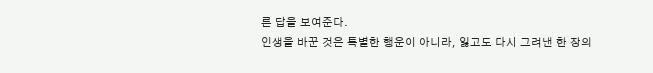른 답을 보여준다.
인생을 바꾼 것은 특별한 행운이 아니라, 잃고도 다시 그려낸 한 장의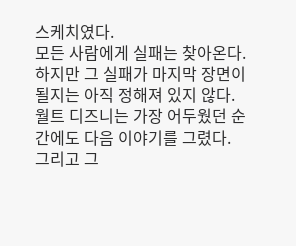스케치였다.
모든 사람에게 실패는 찾아온다. 하지만 그 실패가 마지막 장면이 될지는 아직 정해져 있지 않다. 월트 디즈니는 가장 어두웠던 순간에도 다음 이야기를 그렸다.
그리고 그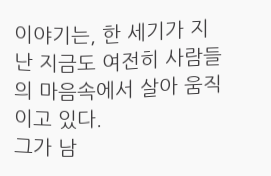이야기는, 한 세기가 지난 지금도 여전히 사람들의 마음속에서 살아 움직이고 있다.
그가 남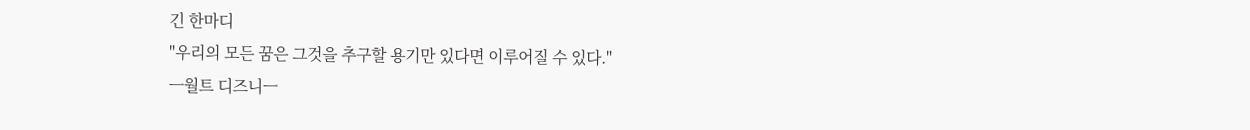긴 한마디
"우리의 모든 꿈은 그것을 추구할 용기만 있다면 이루어질 수 있다."
ㅡ월트 디즈니ㅡ